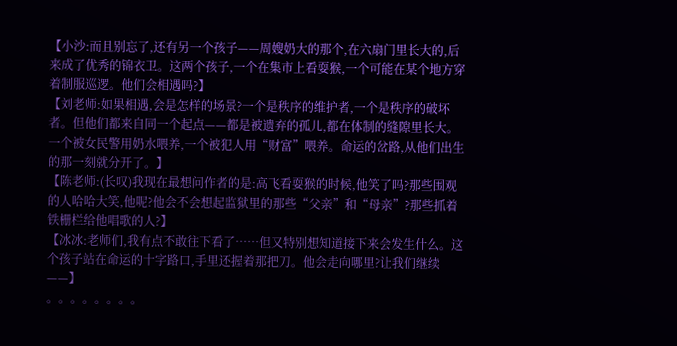【小沙:而且别忘了,还有另一个孩子——周嫂奶大的那个,在六扇门里长大的,后来成了优秀的锦衣卫。这两个孩子,一个在集市上看耍猴,一个可能在某个地方穿着制服巡逻。他们会相遇吗?】
【刘老师:如果相遇,会是怎样的场景?一个是秩序的维护者,一个是秩序的破坏者。但他们都来自同一个起点——都是被遗弃的孤儿,都在体制的缝隙里长大。一个被女民警用奶水喂养,一个被犯人用“财富”喂养。命运的岔路,从他们出生的那一刻就分开了。】
【陈老师:(长叹)我现在最想问作者的是:高飞看耍猴的时候,他笑了吗?那些围观的人哈哈大笑,他呢?他会不会想起监狱里的那些“父亲”和“母亲”?那些抓着铁栅栏给他唱歌的人?】
【冰冰:老师们,我有点不敢往下看了……但又特别想知道接下来会发生什么。这个孩子站在命运的十字路口,手里还握着那把刀。他会走向哪里?让我们继续——】
。。。。。。。。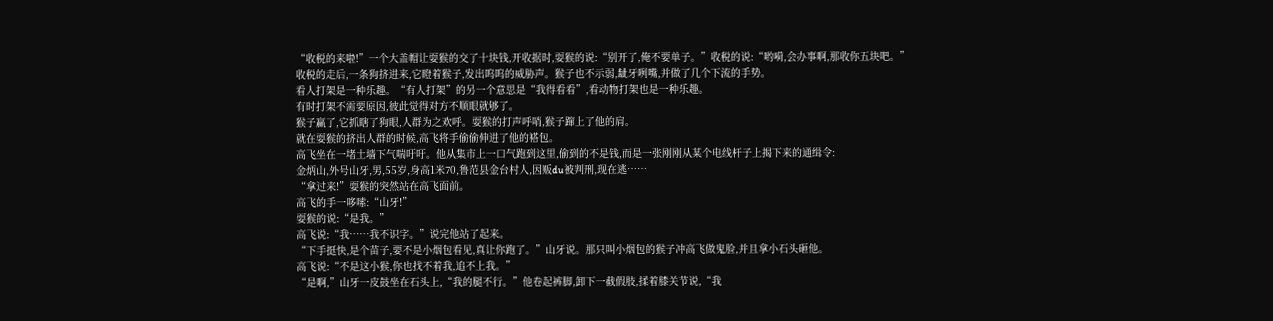“收税的来啦!”一个大盖帽让耍猴的交了十块钱,开收据时,耍猴的说:“别开了,俺不要单子。”收税的说:“哟嗬,会办事啊,那收你五块吧。”
收税的走后,一条狗挤进来,它瞪着猴子,发出呜呜的威胁声。猴子也不示弱,龇牙咧嘴,并做了几个下流的手势。
看人打架是一种乐趣。“有人打架”的另一个意思是“我得看看”,看动物打架也是一种乐趣。
有时打架不需要原因,彼此觉得对方不顺眼就够了。
猴子赢了,它抓瞎了狗眼,人群为之欢呼。耍猴的打声呼哨,猴子蹿上了他的肩。
就在耍猴的挤出人群的时候,高飞将手偷偷伸进了他的褡包。
高飞坐在一堵土墙下气喘吁吁。他从集市上一口气跑到这里,偷到的不是钱,而是一张刚刚从某个电线杆子上揭下来的通缉令:
金炳山,外号山牙,男,55岁,身高1米70,鲁范县金台村人,因贩du被判刑,现在逃……
“拿过来!”耍猴的突然站在高飞面前。
高飞的手一哆嗦:“山牙!”
耍猴的说:“是我。”
高飞说:“我……我不识字。”说完他站了起来。
“下手挺快,是个苗子,要不是小烟包看见,真让你跑了。”山牙说。那只叫小烟包的猴子冲高飞做鬼脸,并且拿小石头砸他。
高飞说:“不是这小猴,你也找不着我,追不上我。”
“是啊,”山牙一皮鼓坐在石头上,“我的腿不行。”他卷起裤脚,卸下一截假肢,揉着膝关节说,“我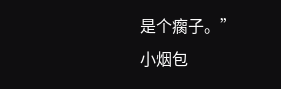是个瘸子。”
小烟包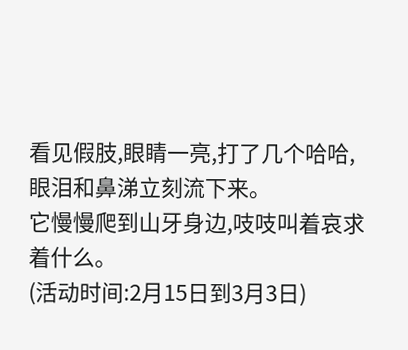看见假肢,眼睛一亮,打了几个哈哈,眼泪和鼻涕立刻流下来。
它慢慢爬到山牙身边,吱吱叫着哀求着什么。
(活动时间:2月15日到3月3日)